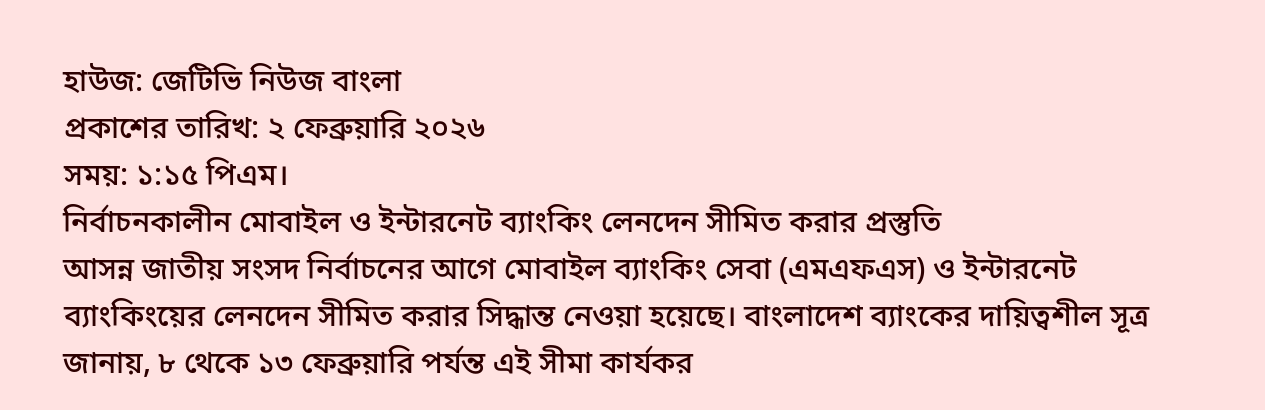হাউজ: জেটিভি নিউজ বাংলা
প্রকাশের তারিখ: ২ ফেব্রুয়ারি ২০২৬
সময়: ১:১৫ পিএম।
নির্বাচনকালীন মোবাইল ও ইন্টারনেট ব্যাংকিং লেনদেন সীমিত করার প্রস্তুতি
আসন্ন জাতীয় সংসদ নির্বাচনের আগে মোবাইল ব্যাংকিং সেবা (এমএফএস) ও ইন্টারনেট ব্যাংকিংয়ের লেনদেন সীমিত করার সিদ্ধান্ত নেওয়া হয়েছে। বাংলাদেশ ব্যাংকের দায়িত্বশীল সূত্র জানায়, ৮ থেকে ১৩ ফেব্রুয়ারি পর্যন্ত এই সীমা কার্যকর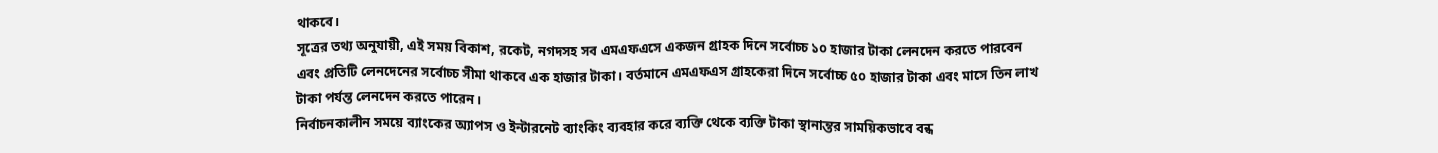থাকবে।
সূত্রের তথ্য অনুযায়ী, এই সময় বিকাশ, রকেট, নগদসহ সব এমএফএসে একজন গ্রাহক দিনে সর্বোচ্চ ১০ হাজার টাকা লেনদেন করতে পারবেন এবং প্রতিটি লেনদেনের সর্বোচ্চ সীমা থাকবে এক হাজার টাকা। বর্তমানে এমএফএস গ্রাহকেরা দিনে সর্বোচ্চ ৫০ হাজার টাকা এবং মাসে তিন লাখ টাকা পর্যন্ত লেনদেন করতে পারেন।
নির্বাচনকালীন সময়ে ব্যাংকের অ্যাপস ও ইন্টারনেট ব্যাংকিং ব্যবহার করে ব্যক্তি থেকে ব্যক্তি টাকা স্থানান্তর সাময়িকভাবে বন্ধ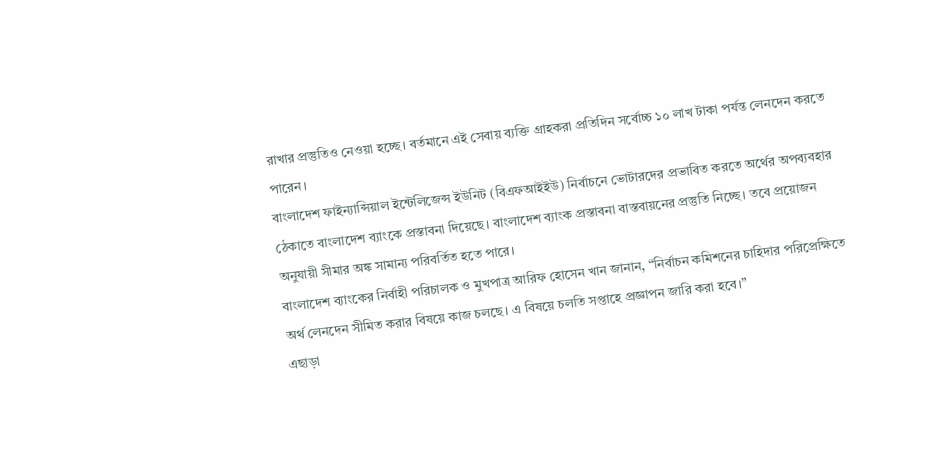রাখার প্রস্তুতিও নেওয়া হচ্ছে। বর্তমানে এই সেবায় ব্যক্তি গ্রাহকরা প্রতিদিন সর্বোচ্চ ১০ লাখ টাকা পর্যন্ত লেনদেন করতে পারেন।
বাংলাদেশ ফাইন্যান্সিয়াল ইন্টেলিজেন্স ইউনিট (বিএফআইইউ) নির্বাচনে ভোটারদের প্রভাবিত করতে অর্থের অপব্যবহার ঠেকাতে বাংলাদেশ ব্যাংকে প্রস্তাবনা দিয়েছে। বাংলাদেশ ব্যাংক প্রস্তাবনা বাস্তবায়নের প্রস্তুতি নিচ্ছে। তবে প্রয়োজন অনুযায়ী সীমার অঙ্ক সামান্য পরিবর্তিত হতে পারে।
বাংলাদেশ ব্যাংকের নির্বাহী পরিচালক ও মুখপাত্র আরিফ হোসেন খান জানান, “নির্বাচন কমিশনের চাহিদার পরিপ্রেক্ষিতে অর্থ লেনদেন সীমিত করার বিষয়ে কাজ চলছে। এ বিষয়ে চলতি সপ্তাহে প্রজ্ঞাপন জারি করা হবে।”
এছাড়া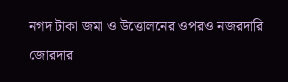নগদ টাকা জমা ও উত্তোলনের ওপরও নজরদারি জোরদার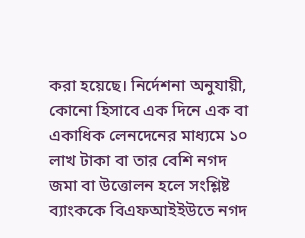করা হয়েছে। নির্দেশনা অনুযায়ী, কোনো হিসাবে এক দিনে এক বা একাধিক লেনদেনের মাধ্যমে ১০ লাখ টাকা বা তার বেশি নগদ জমা বা উত্তোলন হলে সংশ্লিষ্ট ব্যাংককে বিএফআইইউতে নগদ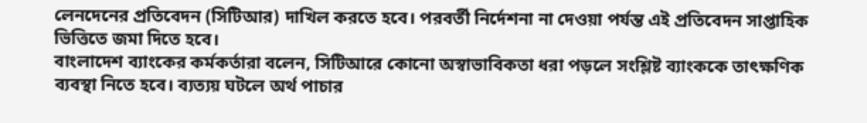লেনদেনের প্রতিবেদন (সিটিআর) দাখিল করতে হবে। পরবর্তী নির্দেশনা না দেওয়া পর্যন্ত এই প্রতিবেদন সাপ্তাহিক ভিত্তিতে জমা দিতে হবে।
বাংলাদেশ ব্যাংকের কর্মকর্তারা বলেন, সিটিআরে কোনো অস্বাভাবিকতা ধরা পড়লে সংশ্লিষ্ট ব্যাংককে তাৎক্ষণিক ব্যবস্থা নিতে হবে। ব্যত্যয় ঘটলে অর্থ পাচার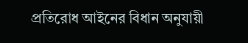প্রতিরোধ আইনের বিধান অনুযায়ী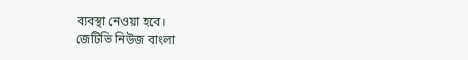ব্যবস্থা নেওয়া হবে।
জেটিভি নিউজ বাংলা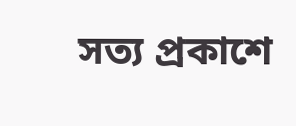সত্য প্রকাশে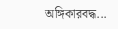অঙ্গিকারবদ্ধ...